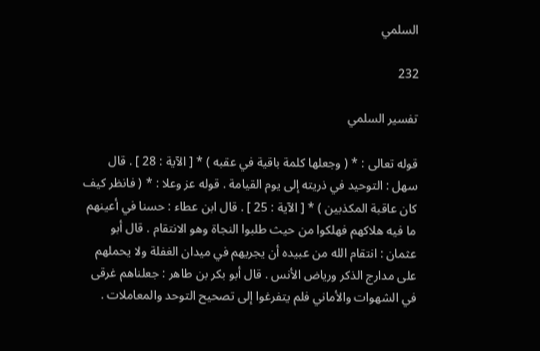السلمي

232

تفسير السلمي

قوله تعالى : * ( وجعلها كلمة باقية في عقبه ) * [ الآية : 28 ] . قال سهل : التوحيد في ذريته إلى يوم القيامة . قوله عز وعلا : * ( فانظر كيف كان عاقبة المكذبين ) * [ الآية : 25 ] . قال ابن عطاء : حسنا في أعينهم ما فيه هلاكهم فهلكوا من حيث طلبوا النجاة وهو الانتقام . قال أبو عثمان : انتقام الله من عبيده أن يجريهم في ميدان الغفلة ولا يحملهم على مدارج الذكر ورياض الأنس . قال أبو بكر بن طاهر : جعلناهم غرقى في الشهوات والأماني فلم يتفرغوا إلى تصحيح التوحد والمعاملات .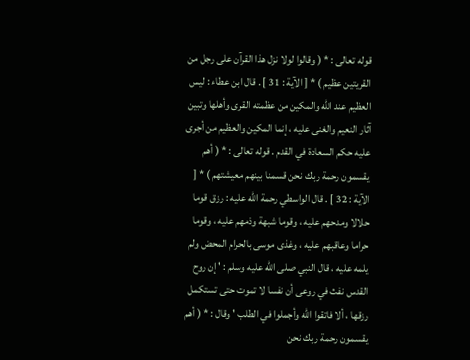قوله تعالى : * ( وقالوا لولا نزل هذا القرآن على رجل من القريتين عظيم ) * [ الآية : 31 ] . قال ابن عطاء : ليس العظيم عند الله والمكين من عظمته القرى وأهلها وتبين آثار النعيم والغنى عليه ، إنما المكين والعظيم من أجرى عليه حكم السعادة في القدم . قوله تعالى : * ( أهم يقسمون رحمة ربك نحن قسمنا بينهم معيشتهم ) * [ الآية : 32 ] . قال الواسطي رحمة الله عليه : رزق قوما حلالا ومدحهم عليه ، وقوما شبهة وذمهم عليه ، وقوما حراما وعاقبهم عليه ، وغذى موسى بالحرام المحض ولم يلمه عليه ، قال النبي صلى الله عليه وسلم : ' إن روح القدس نفث في روعى أن نفسا لا تموت حتى تستكمل رزقها ، ألا فاتقوا الله وأجملوا في الطلب ' وقال : * ( أهم يقسمون رحمة ربك نحن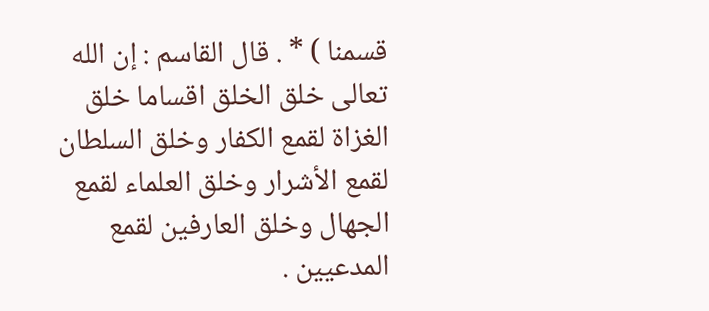قسمنا ) * . قال القاسم : إن الله تعالى خلق الخلق اقساما خلق الغزاة لقمع الكفار وخلق السلطان لقمع الأشرار وخلق العلماء لقمع الجهال وخلق العارفين لقمع المدعيين .